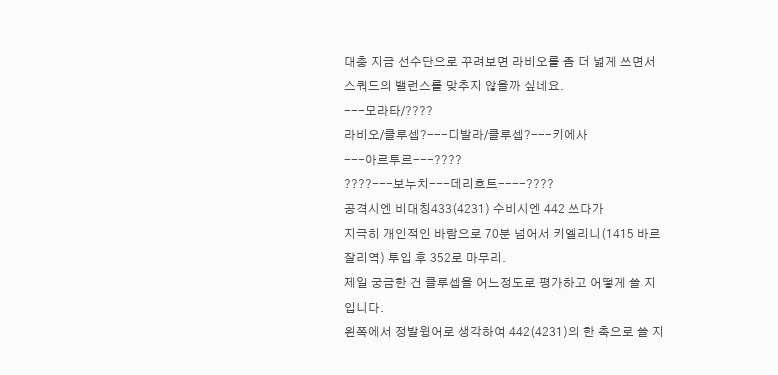대충 지금 선수단으로 꾸려보면 라비오를 좀 더 넓게 쓰면서 스쿼드의 밸런스를 맞추지 않을까 싶네요.
---모라타/????
라비오/클루셉?---디발라/클루셉?---키에사
---아르투르---????
????---보누치---데리흐트----????
공격시엔 비대칭433(4231) 수비시엔 442 쓰다가
지극히 개인적인 바람으로 70분 넘어서 키엘리니(1415 바르잘리역) 투입 후 352로 마무리.
제일 궁금한 건 클루셉을 어느정도로 평가하고 어떻게 쓸 지 입니다.
왼쪽에서 정발윙어로 생각하여 442(4231)의 한 축으로 쓸 지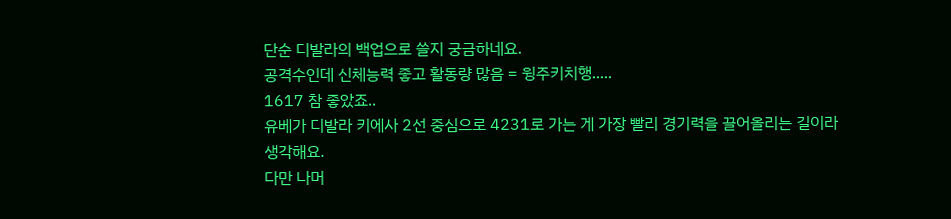단순 디발라의 백업으로 쓸지 궁금하네요.
공격수인데 신체능력 좋고 활동량 많음 = 윙주키치행.....
1617 참 좋았죠..
유베가 디발라 키에사 2선 중심으로 4231로 가는 게 가장 빨리 경기력을 끌어올리는 길이라 생각해요.
다만 나머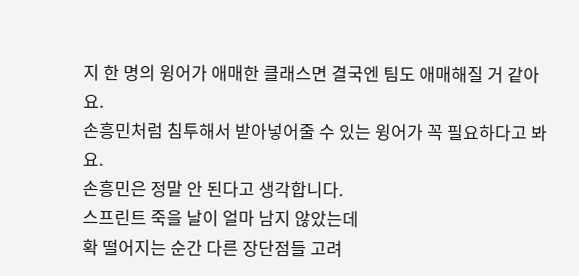지 한 명의 윙어가 애매한 클래스면 결국엔 팀도 애매해질 거 같아요.
손흥민처럼 침투해서 받아넣어줄 수 있는 윙어가 꼭 필요하다고 봐요.
손흥민은 정말 안 된다고 생각합니다.
스프린트 죽을 날이 얼마 남지 않았는데
확 떨어지는 순간 다른 장단점들 고려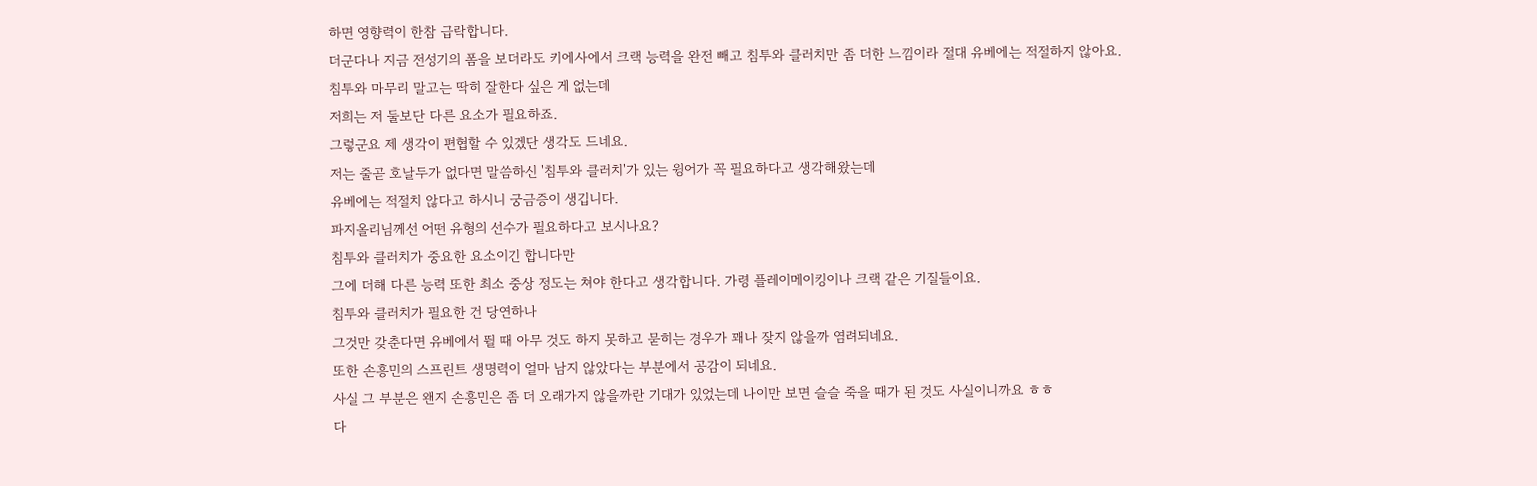하면 영향력이 한참 급락합니다.
더군다나 지금 전성기의 폼을 보더라도 키에사에서 크랙 능력을 완전 빼고 침투와 클러치만 좀 더한 느낌이라 절대 유베에는 적절하지 않아요.
침투와 마무리 말고는 딱히 잘한다 싶은 게 없는데
저희는 저 둘보단 다른 요소가 필요하죠.
그렇군요 제 생각이 편협할 수 있겠단 생각도 드네요.
저는 줄곧 호날두가 없다면 말씀하신 '침투와 클러치'가 있는 윙어가 꼭 필요하다고 생각해왔는데
유베에는 적절치 않다고 하시니 궁금증이 생깁니다.
파지올리님께선 어떤 유형의 선수가 필요하다고 보시나요?
침투와 클러치가 중요한 요소이긴 합니다만
그에 더해 다른 능력 또한 최소 중상 정도는 쳐야 한다고 생각합니다. 가령 플레이메이킹이나 크랙 같은 기질들이요.
침투와 클러치가 필요한 건 당연하나
그것만 갖춘다면 유베에서 뛸 때 아무 것도 하지 못하고 묻히는 경우가 꽤나 잦지 않을까 염려되네요.
또한 손흥민의 스프린트 생명력이 얼마 남지 않았다는 부분에서 공감이 되네요.
사실 그 부분은 왠지 손흥민은 좀 더 오래가지 않을까란 기대가 있었는데 나이만 보면 슬슬 죽을 때가 된 것도 사실이니까요 ㅎㅎ
다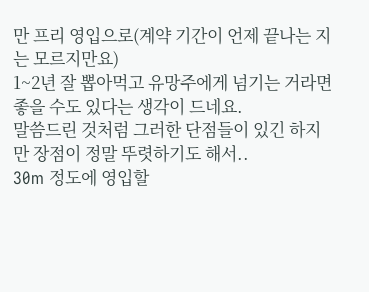만 프리 영입으로(계약 기간이 언제 끝나는 지는 모르지만요)
1~2년 잘 뽑아먹고 유망주에게 넘기는 거라면 좋을 수도 있다는 생각이 드네요.
말씀드린 것처럼 그러한 단점들이 있긴 하지만 장점이 정말 뚜렷하기도 해서..
30m 정도에 영입할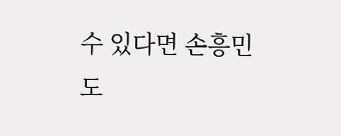수 있다면 손흥민도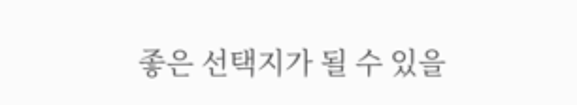좋은 선택지가 될 수 있을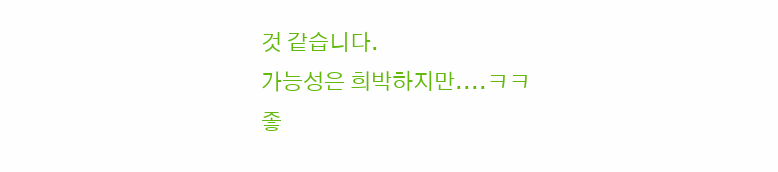것 같습니다.
가능성은 희박하지만....ㅋㅋ
좋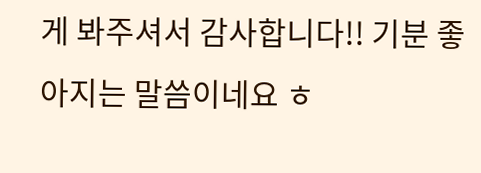게 봐주셔서 감사합니다!! 기분 좋아지는 말씀이네요 ㅎ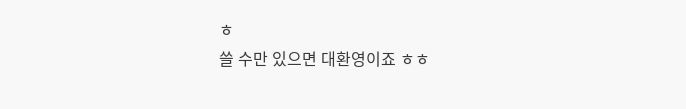ㅎ
쓸 수만 있으면 대환영이죠 ㅎㅎ